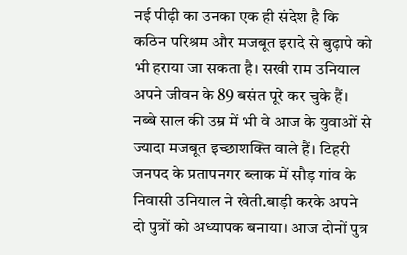नई पीढ़ी का उनका एक ही संदेश है कि कठिन परिश्रम और मजबूत इरादे से बुढ़ापे को भी हराया जा सकता है। सखी राम उनियाल अपने जीवन के 89 बसंत पूरे कर चुके हैं। नब्बे साल की उम्र में भी वे आज के युवाओं से ज्यादा मजबूत इच्छाशक्ति वाले हैं। टिहरी जनपद के प्रतापनगर ब्लाक में सौड़ गांव के निवासी उनियाल ने खेती.बाड़ी करके अपने दो पुत्रों को अध्यापक बनाया। आज दोनों पुत्र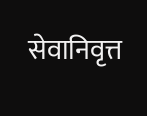सेवानिवृत्त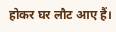होकर घर लौट आए हैं।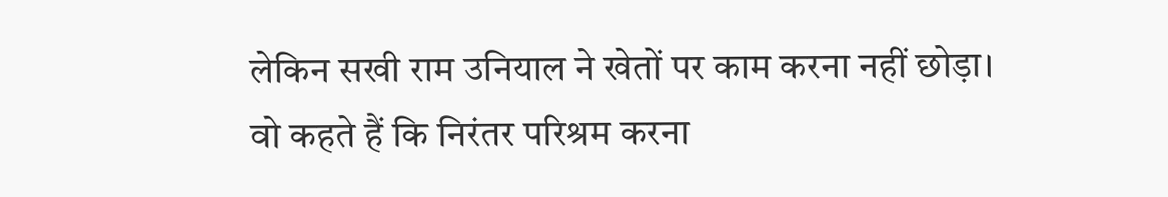लेकिन सखी राम उनियाल ने खेतों पर काम करना नहीं छोड़ा। वो कहते हैं कि निरंतर परिश्रम करना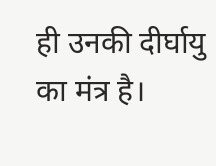ही उनकी दीर्घायु का मंत्र है।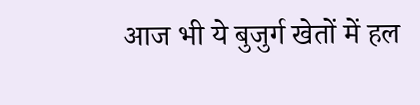आज भी ये बुजुर्ग खेतों में हल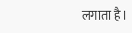लगाता है।